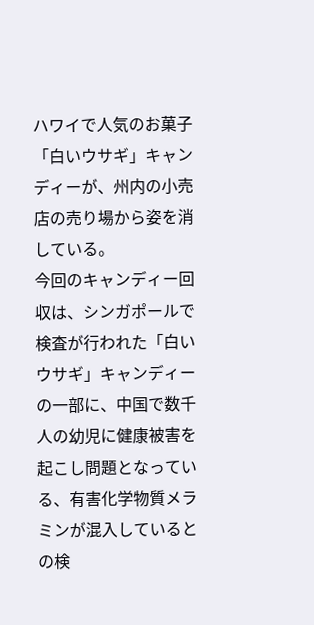ハワイで人気のお菓子「白いウサギ」キャンディーが、州内の小売店の売り場から姿を消している。
今回のキャンディー回収は、シンガポールで検査が行われた「白いウサギ」キャンディーの一部に、中国で数千人の幼児に健康被害を起こし問題となっている、有害化学物質メラミンが混入しているとの検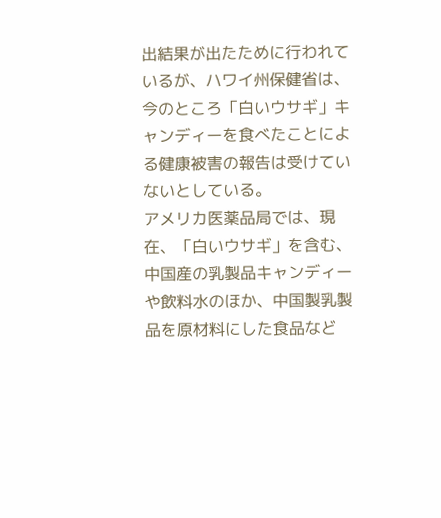出結果が出たために行われているが、ハワイ州保健省は、今のところ「白いウサギ」キャンディーを食べたことによる健康被害の報告は受けていないとしている。
アメリカ医薬品局では、現在、「白いウサギ」を含む、中国産の乳製品キャンディーや飲料水のほか、中国製乳製品を原材料にした食品など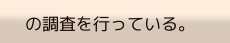の調査を行っている。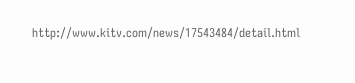http://www.kitv.com/news/17543484/detail.html